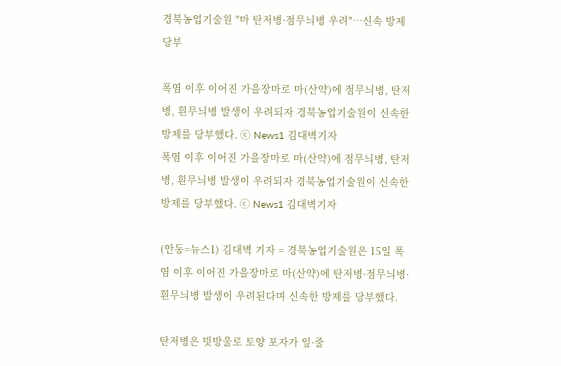경북농업기술원 "마 탄저병·점무늬병 우려"…신속 방제 당부

폭염 이후 이어진 가을장마로 마(산약)에 점무늬병, 탄저병, 흰무늬병 발생이 우려되자 경북농업기술원이 신속한 방제를 당부했다. ⓒ News1 김대벽기자
폭염 이후 이어진 가을장마로 마(산약)에 점무늬병, 탄저병, 흰무늬병 발생이 우려되자 경북농업기술원이 신속한 방제를 당부했다. ⓒ News1 김대벽기자

(안동=뉴스1) 김대벽 기자 = 경북농업기술원은 15일 폭염 이후 이어진 가을장마로 마(산약)에 탄저병·점무늬병·흰무늬병 발생이 우려된다며 신속한 방제를 당부했다.

탄저병은 빗방울로 토양 포자가 잎·줄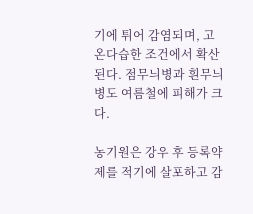기에 튀어 감염되며, 고온다습한 조건에서 확산된다. 점무늬병과 흰무늬병도 여름철에 피해가 크다.

농기원은 강우 후 등록약제를 적기에 살포하고 감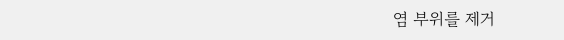염 부위를 제거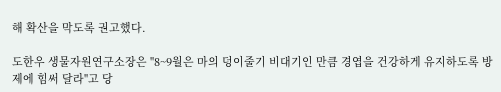해 확산을 막도록 권고했다.

도한우 생물자원연구소장은 "8~9월은 마의 덩이줄기 비대기인 만큼 경엽을 건강하게 유지하도록 방제에 힘써 달라"고 당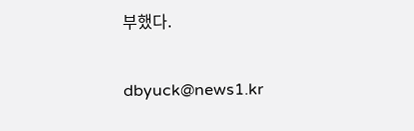부했다.

dbyuck@news1.kr